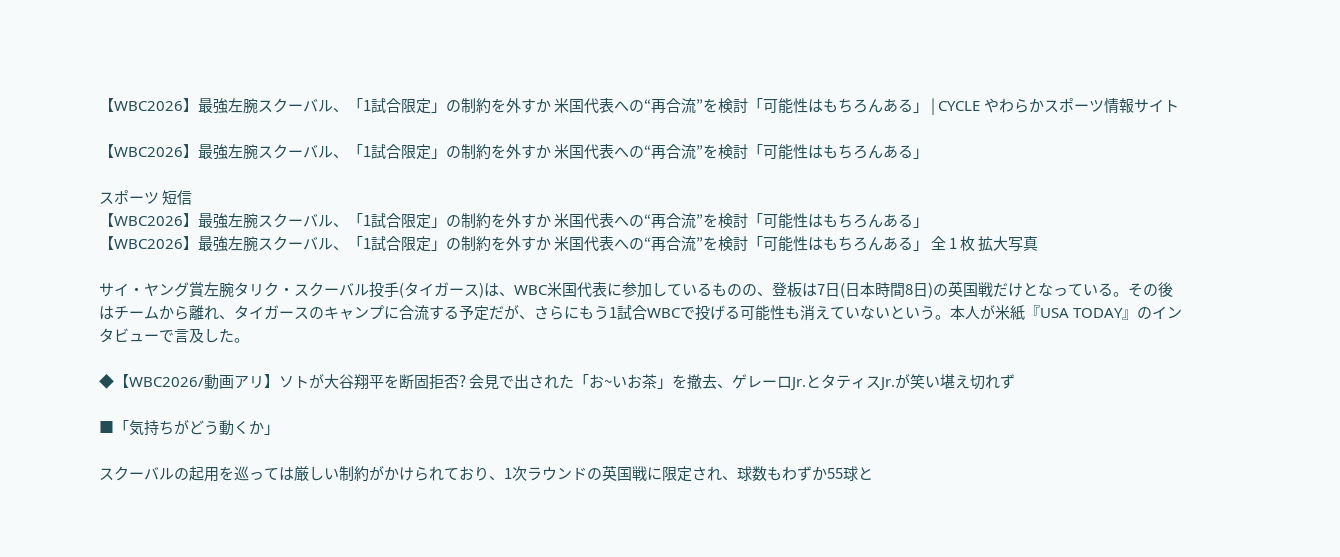【WBC2026】最強左腕スクーバル、「1試合限定」の制約を外すか 米国代表への“再合流”を検討「可能性はもちろんある」 | CYCLE やわらかスポーツ情報サイト

【WBC2026】最強左腕スクーバル、「1試合限定」の制約を外すか 米国代表への“再合流”を検討「可能性はもちろんある」

スポーツ 短信
【WBC2026】最強左腕スクーバル、「1試合限定」の制約を外すか 米国代表への“再合流”を検討「可能性はもちろんある」
【WBC2026】最強左腕スクーバル、「1試合限定」の制約を外すか 米国代表への“再合流”を検討「可能性はもちろんある」 全 1 枚 拡大写真

サイ・ヤング賞左腕タリク・スクーバル投手(タイガース)は、WBC米国代表に参加しているものの、登板は7日(日本時間8日)の英国戦だけとなっている。その後はチームから離れ、タイガースのキャンプに合流する予定だが、さらにもう1試合WBCで投げる可能性も消えていないという。本人が米紙『USA TODAY』のインタビューで言及した。

◆【WBC2026/動画アリ】ソトが大谷翔平を断固拒否? 会見で出された「お~いお茶」を撤去、ゲレーロJr.とタティスJr.が笑い堪え切れず

■「気持ちがどう動くか」

スクーバルの起用を巡っては厳しい制約がかけられており、1次ラウンドの英国戦に限定され、球数もわずか55球と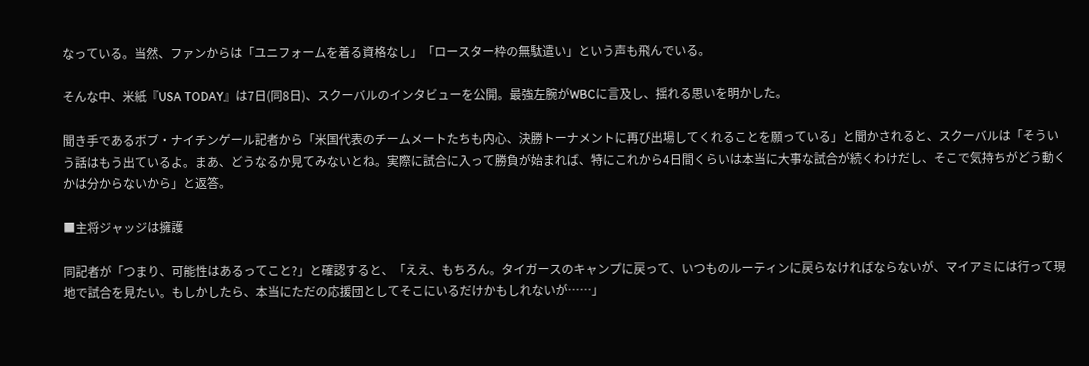なっている。当然、ファンからは「ユニフォームを着る資格なし」「ロースター枠の無駄遣い」という声も飛んでいる。

そんな中、米紙『USA TODAY』は7日(同8日)、スクーバルのインタビューを公開。最強左腕がWBCに言及し、揺れる思いを明かした。

聞き手であるボブ・ナイチンゲール記者から「米国代表のチームメートたちも内心、決勝トーナメントに再び出場してくれることを願っている」と聞かされると、スクーバルは「そういう話はもう出ているよ。まあ、どうなるか見てみないとね。実際に試合に入って勝負が始まれば、特にこれから4日間くらいは本当に大事な試合が続くわけだし、そこで気持ちがどう動くかは分からないから」と返答。

■主将ジャッジは擁護

同記者が「つまり、可能性はあるってこと?」と確認すると、「ええ、もちろん。タイガースのキャンプに戻って、いつものルーティンに戻らなければならないが、マイアミには行って現地で試合を見たい。もしかしたら、本当にただの応援団としてそこにいるだけかもしれないが……」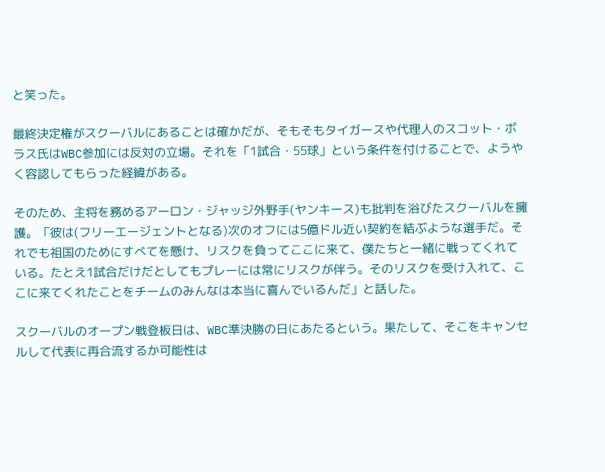と笑った。

最終決定権がスクーバルにあることは確かだが、そもそもタイガースや代理人のスコット・ボラス氏はWBC参加には反対の立場。それを「1試合・55球」という条件を付けることで、ようやく容認してもらった経緯がある。

そのため、主将を務めるアーロン・ジャッジ外野手(ヤンキース)も批判を浴びたスクーバルを擁護。「彼は(フリーエージェントとなる)次のオフには5億ドル近い契約を結ぶような選手だ。それでも祖国のためにすべてを懸け、リスクを負ってここに来て、僕たちと一緒に戦ってくれている。たとえ1試合だけだとしてもプレーには常にリスクが伴う。そのリスクを受け入れて、ここに来てくれたことをチームのみんなは本当に喜んでいるんだ」と話した。

スクーバルのオープン戦登板日は、WBC準決勝の日にあたるという。果たして、そこをキャンセルして代表に再合流するか可能性は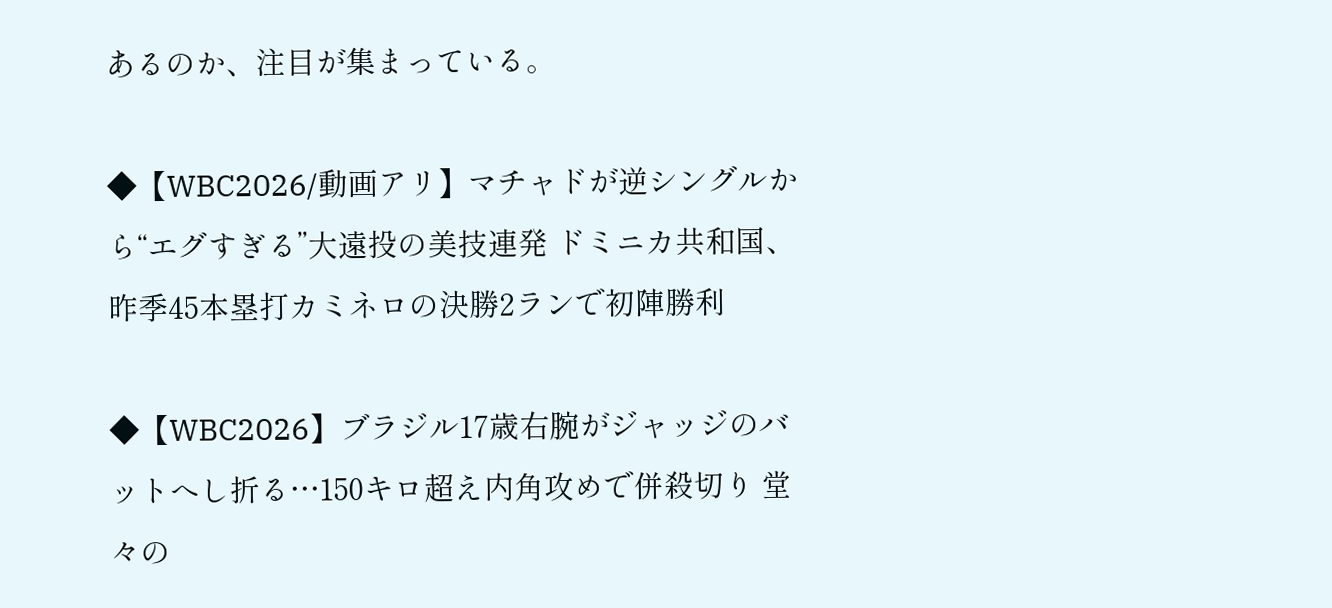あるのか、注目が集まっている。

◆【WBC2026/動画アリ】マチャドが逆シングルから“エグすぎる”大遠投の美技連発 ドミニカ共和国、昨季45本塁打カミネロの決勝2ランで初陣勝利

◆【WBC2026】ブラジル17歳右腕がジャッジのバットへし折る…150キロ超え内角攻めで併殺切り 堂々の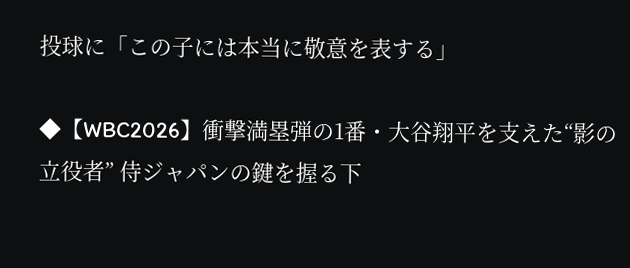投球に「この子には本当に敬意を表する」

◆【WBC2026】衝撃満塁弾の1番・大谷翔平を支えた“影の立役者” 侍ジャパンの鍵を握る下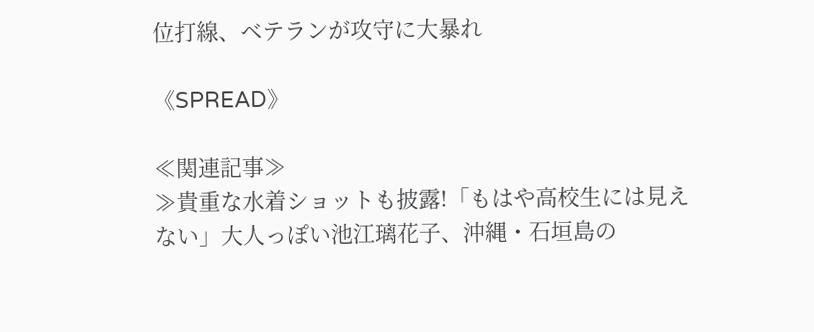位打線、ベテランが攻守に大暴れ

《SPREAD》

≪関連記事≫
≫貴重な水着ショットも披露!「もはや高校生には見えない」大人っぽい池江璃花子、沖縄・石垣島の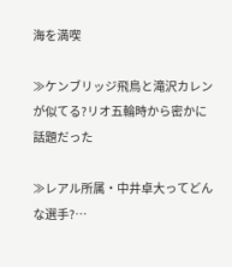海を満喫

≫ケンブリッジ飛鳥と滝沢カレンが似てる?リオ五輪時から密かに話題だった

≫レアル所属・中井卓大ってどんな選手?…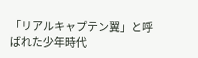「リアルキャプテン翼」と呼ばれた少年時代